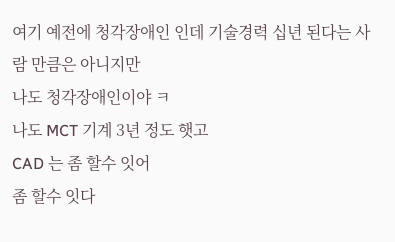여기 예전에 청각장애인 인데 기술경력 십년 된다는 사람 만큼은 아니지만
나도 청각장애인이야 ㅋ
나도 MCT 기계 3년 정도 햇고
CAD 는 좀 할수 잇어
좀 할수 잇다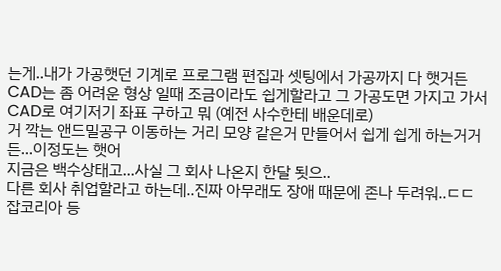는게..내가 가공햇던 기계로 프로그램 편집과 셋팅에서 가공까지 다 햇거든
CAD는 좀 어려운 형상 일때 조금이라도 쉽게할라고 그 가공도면 가지고 가서
CAD로 여기저기 좌표 구하고 뭐 (예전 사수한테 배운데로)
거 깍는 앤드밀공구 이동하는 거리 모양 같은거 만들어서 쉽게 쉽게 하는거거든...이정도는 햇어
지금은 백수상태고...사실 그 회사 나온지 한달 됫으..
다른 회사 취업할라고 하는데..진짜 아무래도 장애 때문에 존나 두려워..ㄷㄷ
잡코리아 등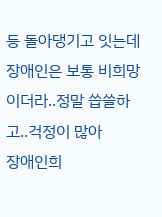등 돌아댕기고 잇는데 장애인은 보통 비희망 이더라..정말 씁쓸하고..걱정이 많아
장애인희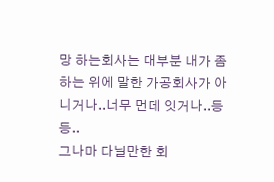망 하는회사는 대부분 내가 좀 하는 위에 말한 가공회사가 아니거나..너무 먼데 잇거나..등등..
그나마 다닐만한 회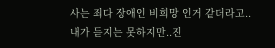사는 죄다 장애인 비희망 인거 같더라고..
내가 듣지는 못하지만..진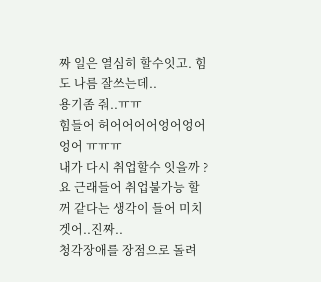짜 일은 열심히 할수잇고. 힘도 나름 잘쓰는데..
용기좀 줘..ㅠㅠ
힘들어 허어어어어엉어엉어엉어 ㅠㅠㅠ
내가 다시 취업할수 잇을까 ?
요 근래들어 취업불가능 할꺼 같다는 생각이 들어 미치겟어..진짜..
청각장애를 장점으로 돌려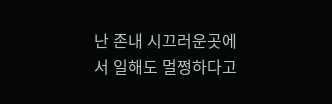난 존내 시끄러운곳에서 일해도 멀쩡하다고